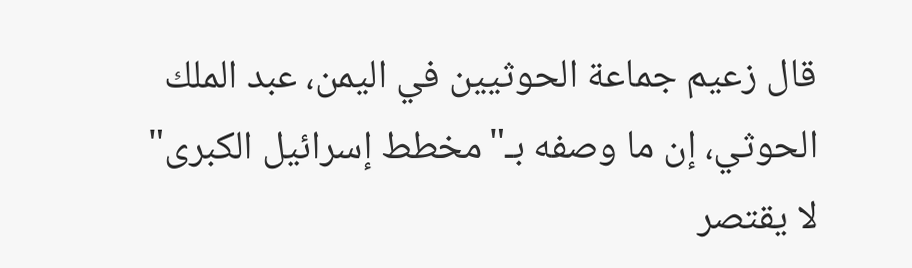قال زعيم جماعة الحوثيين في اليمن، عبد الملك الحوثي، إن ما وصفه بـ"مخطط إسرائيل الكبرى" لا يقتصر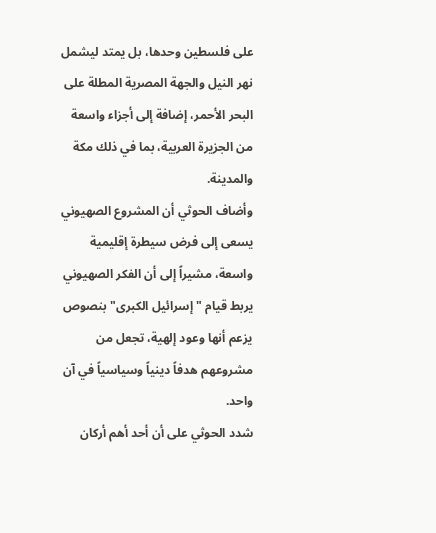على فلسطين وحدها، بل يمتد ليشمل نهر النيل والجهة المصرية المطلة على البحر الأحمر، إضافة إلى أجزاء واسعة من الجزيرة العربية، بما في ذلك مكة والمدينة.
وأضاف الحوثي أن المشروع الصهيوني يسعى إلى فرض سيطرة إقليمية واسعة، مشيراً إلى أن الفكر الصهيوني يربط قيام "إسرائيل الكبرى" بنصوص يزعم أنها وعود إلهية، تجعل من مشروعهم هدفاً دينياً وسياسياً في آن واحد.
شدد الحوثي على أن أحد أهم أركان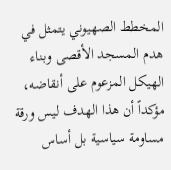المخطط الصهيوني يتمثل في هدم المسجد الأقصى وبناء الهيكل المزعوم على أنقاضه، مؤكداً أن هذا الهدف ليس ورقة مساومة سياسية بل أساس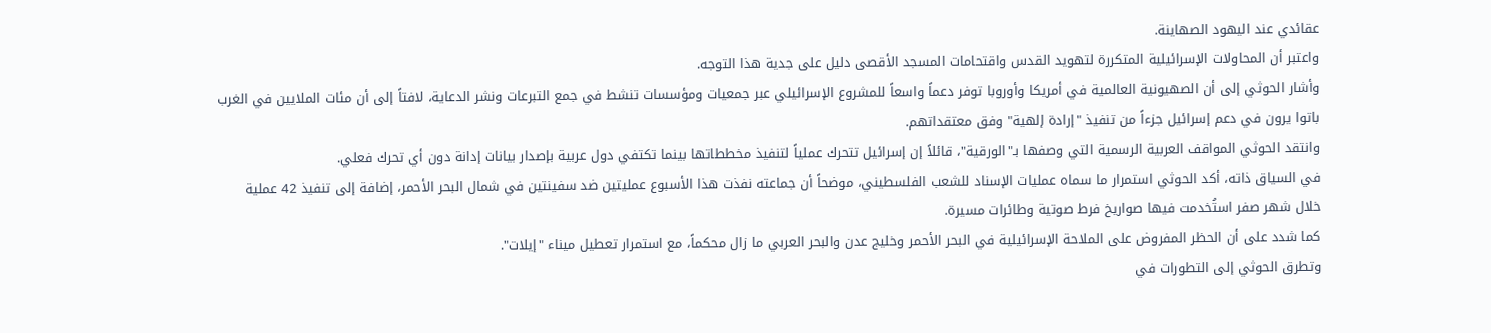عقائدي عند اليهود الصهاينة.
واعتبر أن المحاولات الإسرائيلية المتكررة لتهويد القدس واقتحامات المسجد الأقصى دليل على جدية هذا التوجه.
وأشار الحوثي إلى أن الصهيونية العالمية في أمريكا وأوروبا توفر دعماً واسعاً للمشروع الإسرائيلي عبر جمعيات ومؤسسات تنشط في جمع التبرعات ونشر الدعاية، لافتاً إلى أن مئات الملايين في الغرب باتوا يرون في دعم إسرائيل جزءاً من تنفيذ "إرادة إلهية" وفق معتقداتهم.
وانتقد الحوثي المواقف العربية الرسمية التي وصفها بـ"الورقية"، قائلاً إن إسرائيل تتحرك عملياً لتنفيذ مخططاتها بينما تكتفي دول عربية بإصدار بيانات إدانة دون أي تحرك فعلي.
في السياق ذاته، أكد الحوثي استمرار ما سماه عمليات الإسناد للشعب الفلسطيني، موضحاً أن جماعته نفذت هذا الأسبوع عمليتين ضد سفينتين في شمال البحر الأحمر، إضافة إلى تنفيذ 42 عملية خلال شهر صفر استُخدمت فيها صواريخ فرط صوتية وطائرات مسيرة.
كما شدد على أن الحظر المفروض على الملاحة الإسرائيلية في البحر الأحمر وخليج عدن والبحر العربي ما زال محكماً، مع استمرار تعطيل ميناء "إيلات".
وتطرق الحوثي إلى التطورات في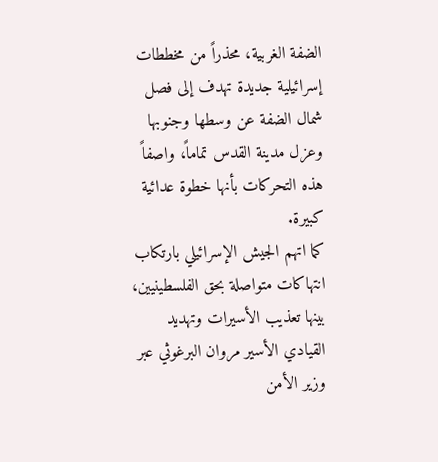الضفة الغربية، محذراً من مخططات إسرائيلية جديدة تهدف إلى فصل شمال الضفة عن وسطها وجنوبها وعزل مدينة القدس تماماً، واصفاً هذه التحركات بأنها خطوة عدائية كبيرة.
كما اتهم الجيش الإسرائيلي بارتكاب انتهاكات متواصلة بحق الفلسطينيين، بينها تعذيب الأسيرات وتهديد القيادي الأسير مروان البرغوثي عبر وزير الأمن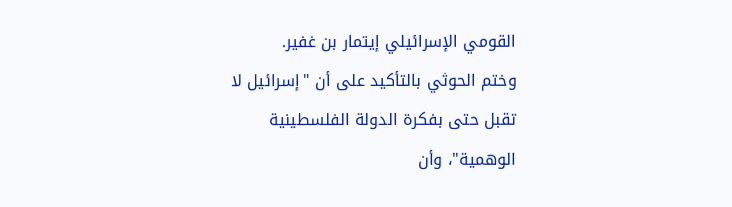القومي الإسرائيلي إيتمار بن غفير.
وختم الحوثي بالتأكيد على أن "إسرائيل لا تقبل حتى بفكرة الدولة الفلسطينية الوهمية"، وأن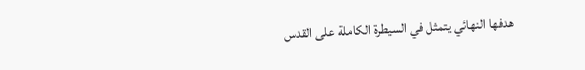هدفها النهائي يتمثل في السيطرة الكاملة على القدس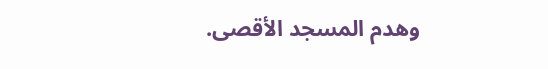وهدم المسجد الأقصى.